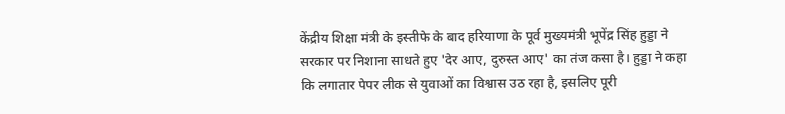केंद्रीय शिक्षा मंत्री के इस्तीफे के बाद हरियाणा के पूर्व मुख्यमंत्री भूपेंद्र सिंह हुड्डा ने सरकार पर निशाना साधते हुए 'देर आए, दुरुस्त आए' का तंज कसा है। हुड्डा ने कहा कि लगातार पेपर लीक से युवाओं का विश्वास उठ रहा है, इसलिए पूरी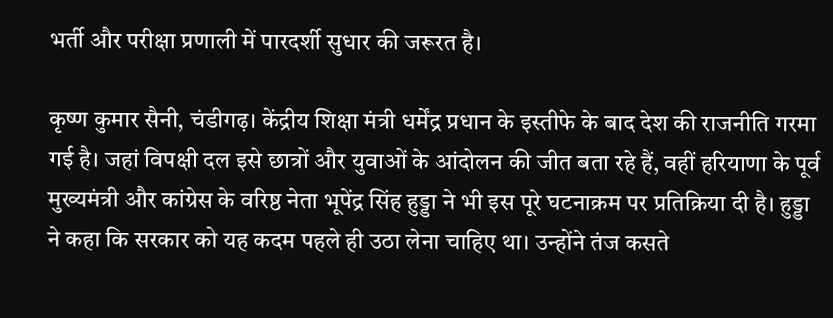भर्ती और परीक्षा प्रणाली में पारदर्शी सुधार की जरूरत है।

कृष्ण कुमार सैनी, चंडीगढ़। केंद्रीय शिक्षा मंत्री धर्मेंद्र प्रधान के इस्तीफे के बाद देश की राजनीति गरमा गई है। जहां विपक्षी दल इसे छात्रों और युवाओं के आंदोलन की जीत बता रहे हैं, वहीं हरियाणा के पूर्व मुख्यमंत्री और कांग्रेस के वरिष्ठ नेता भूपेंद्र सिंह हुड्डा ने भी इस पूरे घटनाक्रम पर प्रतिक्रिया दी है। हुड्डा ने कहा कि सरकार को यह कदम पहले ही उठा लेना चाहिए था। उन्होंने तंज कसते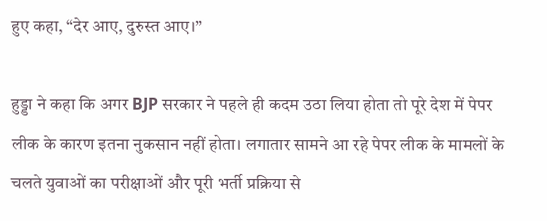हुए कहा, “देर आए, दुरुस्त आए।”

हुड्डा ने कहा कि अगर BJP सरकार ने पहले ही कदम उठा लिया होता तो पूरे देश में पेपर लीक के कारण इतना नुकसान नहीं होता। लगातार सामने आ रहे पेपर लीक के मामलों के चलते युवाओं का परीक्षाओं और पूरी भर्ती प्रक्रिया से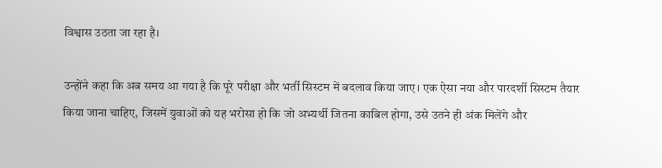विश्वास उठता जा रहा है।

उन्होंने कहा कि अब समय आ गया है कि पूरे परीक्षा और भर्ती सिस्टम में बदलाव किया जाए। एक ऐसा नया और पारदर्शी सिस्टम तैयार किया जाना चाहिए, जिसमें युवाओं को यह भरोसा हो कि जो अभ्यर्थी जितना काबिल होगा, उसे उतने ही अंक मिलेंगे और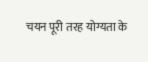चयन पूरी तरह योग्यता के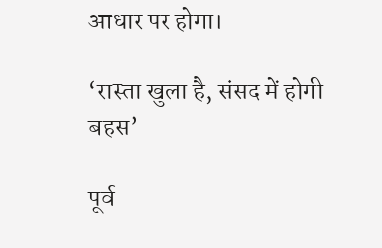आधार पर होगा।

‘रास्ता खुला है, संसद में होगी बहस’

पूर्व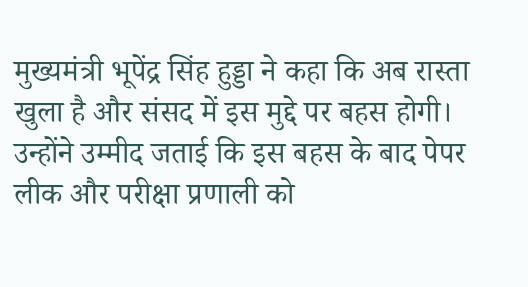मुख्यमंत्री भूपेंद्र सिंह हुड्डा ने कहा कि अब रास्ता खुला है और संसद में इस मुद्दे पर बहस होगी। उन्होंने उम्मीद जताई कि इस बहस के बाद पेपर लीक और परीक्षा प्रणाली को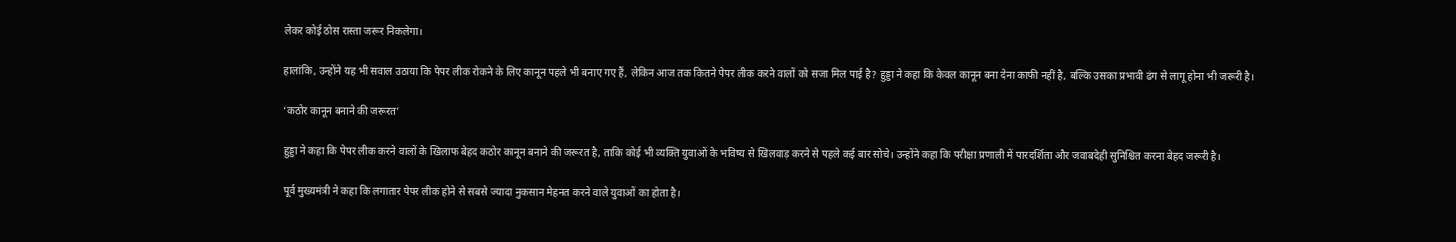लेकर कोई ठोस रास्ता जरूर निकलेगा।

हालांकि, उन्होंने यह भी सवाल उठाया कि पेपर लीक रोकने के लिए कानून पहले भी बनाए गए हैं, लेकिन आज तक कितने पेपर लीक करने वालों को सजा मिल पाई है? हुड्डा ने कहा कि केवल कानून बना देना काफी नहीं है, बल्कि उसका प्रभावी ढंग से लागू होना भी जरूरी है।

‘कठोर कानून बनाने की जरूरत’

हुड्डा ने कहा कि पेपर लीक करने वालों के खिलाफ बेहद कठोर कानून बनाने की जरूरत है, ताकि कोई भी व्यक्ति युवाओं के भविष्य से खिलवाड़ करने से पहले कई बार सोचे। उन्होंने कहा कि परीक्षा प्रणाली में पारदर्शिता और जवाबदेही सुनिश्चित करना बेहद जरूरी है।

पूर्व मुख्यमंत्री ने कहा कि लगातार पेपर लीक होने से सबसे ज्यादा नुकसान मेहनत करने वाले युवाओं का होता है।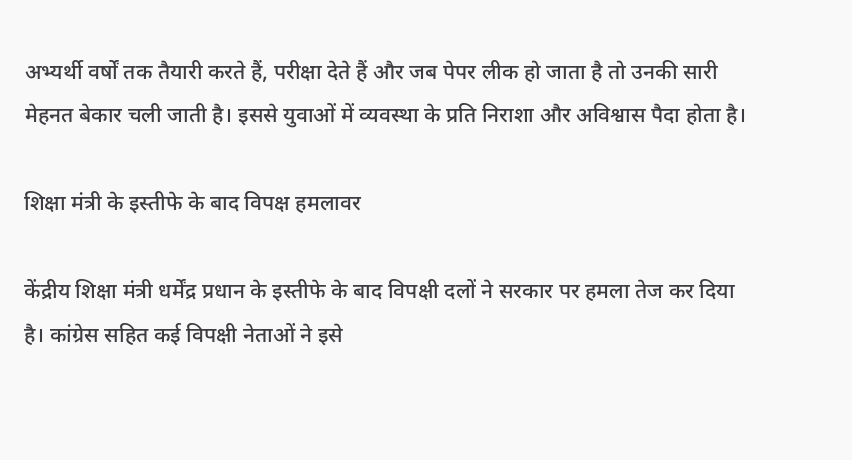अभ्यर्थी वर्षों तक तैयारी करते हैं, परीक्षा देते हैं और जब पेपर लीक हो जाता है तो उनकी सारी मेहनत बेकार चली जाती है। इससे युवाओं में व्यवस्था के प्रति निराशा और अविश्वास पैदा होता है।

शिक्षा मंत्री के इस्तीफे के बाद विपक्ष हमलावर

केंद्रीय शिक्षा मंत्री धर्मेंद्र प्रधान के इस्तीफे के बाद विपक्षी दलों ने सरकार पर हमला तेज कर दिया है। कांग्रेस सहित कई विपक्षी नेताओं ने इसे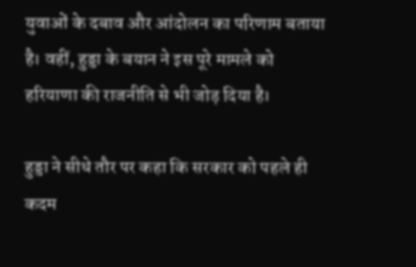युवाओं के दबाव और आंदोलन का परिणाम बताया है। वहीं, हुड्डा के बयान ने इस पूरे मामले को हरियाणा की राजनीति से भी जोड़ दिया है।

हुड्डा ने सीधे तौर पर कहा कि सरकार को पहले ही कदम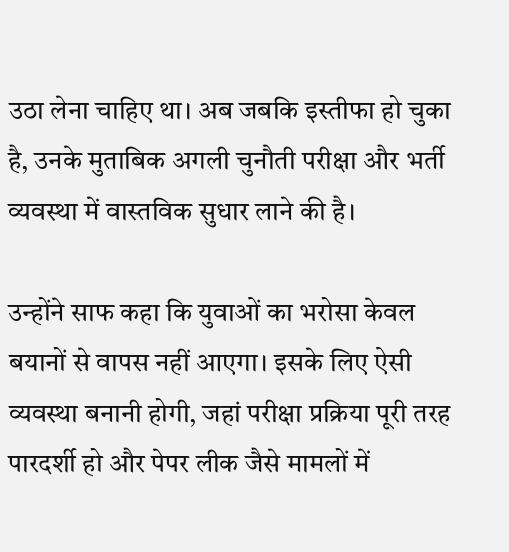उठा लेना चाहिए था। अब जबकि इस्तीफा हो चुका है, उनके मुताबिक अगली चुनौती परीक्षा और भर्ती व्यवस्था में वास्तविक सुधार लाने की है।

उन्होंने साफ कहा कि युवाओं का भरोसा केवल बयानों से वापस नहीं आएगा। इसके लिए ऐसी व्यवस्था बनानी होगी, जहां परीक्षा प्रक्रिया पूरी तरह पारदर्शी हो और पेपर लीक जैसे मामलों में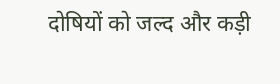दोषियों को जल्द और कड़ी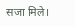सजा मिले।